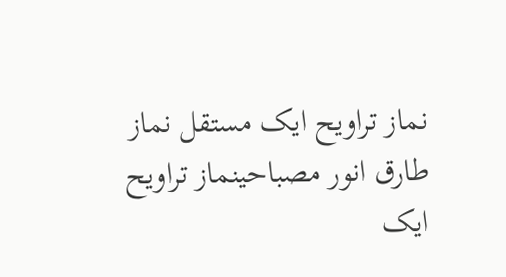نماز تراویح ایک مستقل نماز
طارق انور مصباحینماز تراویح ایک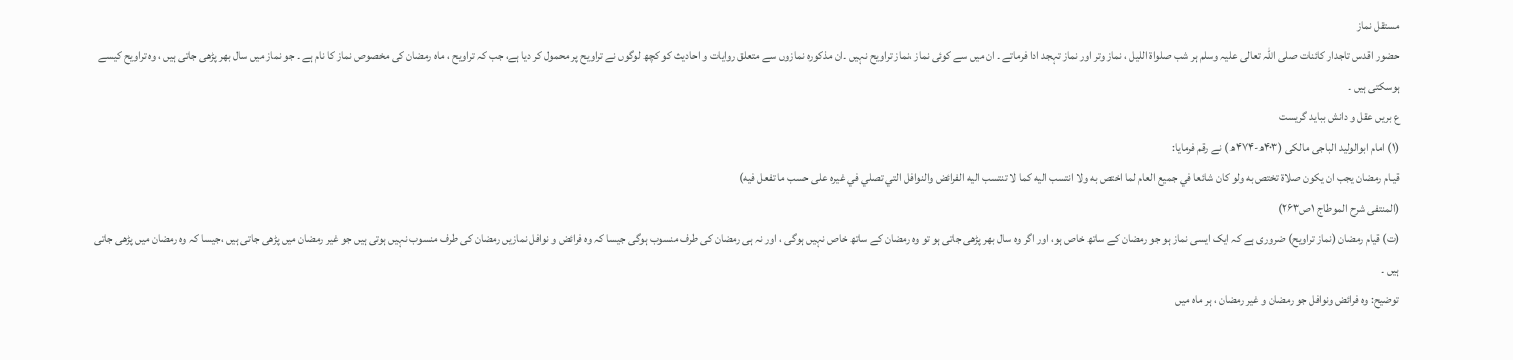مستقل نماز
حضور اقدس تاجدار کائنات صلی اللہ تعالی علیہ وسلم ہر شب صلواۃ اللیل ، نماز وتر اور نماز تہجد ادا فرماتے ۔ ان میں سے کوئی نماز ،نماز تراویح نہیں ۔ان مذکورہ نمازوں سے متعلق روایات و احادیث کو کچھ لوگوں نے تراویح پر محمول کر دیا ہے، جب کہ تراویح ، ماہ رمضان کی مخصوص نماز کا نام ہے ۔ جو نماز میں سال بھر پڑھی جاتی ہیں ، وہ تراویح کیسے ہوسکتی ہیں ۔
ع بریں عقل و دانش بباید گریست
(۱) امام ابوالولید الباجی مالکی (۴۰۳ھ-۴۷۴ھ ) نے رقم فرمایا:
قيـام رمضان يجب ان يكون صلاة تختص به ولو كان شائعا في جميع العام لما اختص به ولا انتسب اليه كما لا تنتسب اليه الفرائض والنوافل التي تصلي في غيره على حسب ما تفعل فيه)
(المنتفی شرح الموطاج ۱ص۲۶۳)
(ت) قیام رمضان (نماز تراویح) ضروری ہے کہ ایک ایسی نماز ہو جو رمضان کے ساتھ خاص ہو، اور اگر وہ سال بھر پڑھی جاتی ہو تو وہ رمضان کے ساتھ خاص نہیں ہوگی ، اور نہ ہی رمضان کی طرف منسوب ہوگی جیسا کہ وہ فرائض و نوافل نمازیں رمضان کی طرف منسوب نہیں ہوتی ہیں جو غیر رمضان میں پڑھی جاتی ہیں ،جیسا کہ وہ رمضان میں پڑھی جاتی ہیں ۔
توضیح: وہ فرائض ونوافل جو رمضان و غیر رمضان ، ہر ماہ میں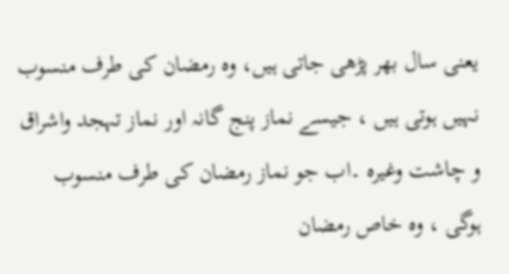یعنی سال بھر پڑھی جاتی ہیں، وہ رمضان کی طرف منسوب نہیں ہوتی ہیں ، جیسے نماز پنج گانہ اور نماز تہجد واشراق و چاشت وغیرہ ۔اب جو نماز رمضان کی طرف منسوب ہوگی ، وہ خاص رمضان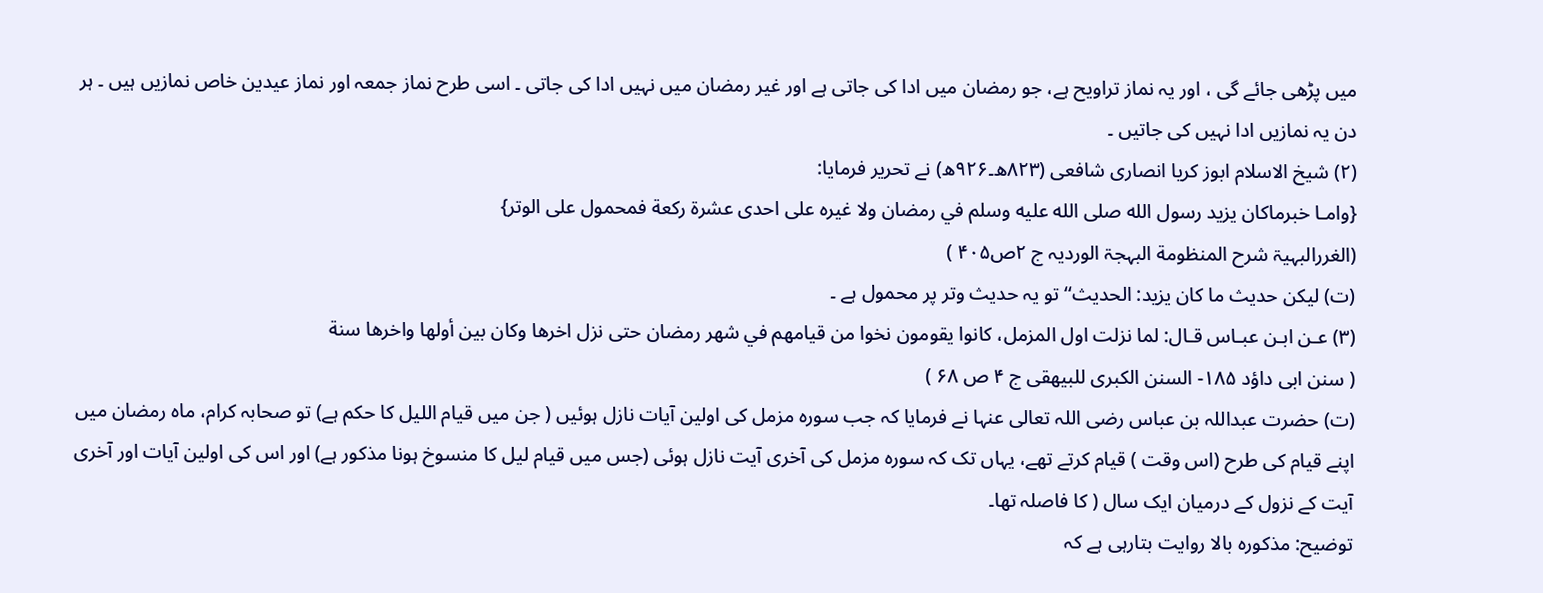میں پڑھی جائے گی ، اور یہ نماز تراویح ہے، جو رمضان میں ادا کی جاتی ہے اور غیر رمضان میں نہیں ادا کی جاتی ۔ اسی طرح نماز جمعہ اور نماز عیدین خاص نمازیں ہیں ۔ ہر دن یہ نمازیں ادا نہیں کی جاتیں ۔
(۲) شیخ الاسلام ابوز کریا انصاری شافعی (۸۲۳ھ۔۹۲۶ھ) نے تحریر فرمایا:
{وامـا خبرماكان يزيد رسول الله صلى الله عليه وسلم في رمضان ولا غيره على احدى عشرة ركعة فمحمول على الوتر}
(الغررالبہیۃ شرح المنظومة البہجۃ الوردیہ ج ۲ص۴۰۵ )
(ت) لیکن حدیث ما کان یزید: الحدیث‘‘ تو یہ حدیث وتر پر محمول ہے ۔
(۳) عـن ابـن عبـاس قـال: لما نزلت اول المزمل، كانوا يقومون نخوا من قيامهم في شهر رمضان حتى نزل اخرها وكان بين أولها واخرها سنة
( سنن ابی داؤد ۱۸۵- السنن الکبری للبیھقی ج ۴ ص ۶۸ )
(ت) حضرت عبداللہ بن عباس رضی اللہ تعالی عنہا نے فرمایا کہ جب سورہ مزمل کی اولین آیات نازل ہوئیں ( جن میں قیام اللیل کا حکم ہے) تو صحابہ کرام، ماہ رمضان میں اپنے قیام کی طرح (اس وقت ) قیام کرتے تھے، یہاں تک کہ سورہ مزمل کی آخری آیت نازل ہوئی (جس میں قیام لیل کا منسوخ ہونا مذکور ہے) اور اس کی اولین آیات اور آخری آیت کے نزول کے درمیان ایک سال ( کا فاصلہ تھا۔
توضیح: مذکورہ بالا روایت بتارہی ہے کہ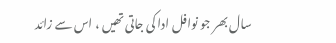سال بھر جو نوافل ادا کی جاتی تھیں ، اس سے زائد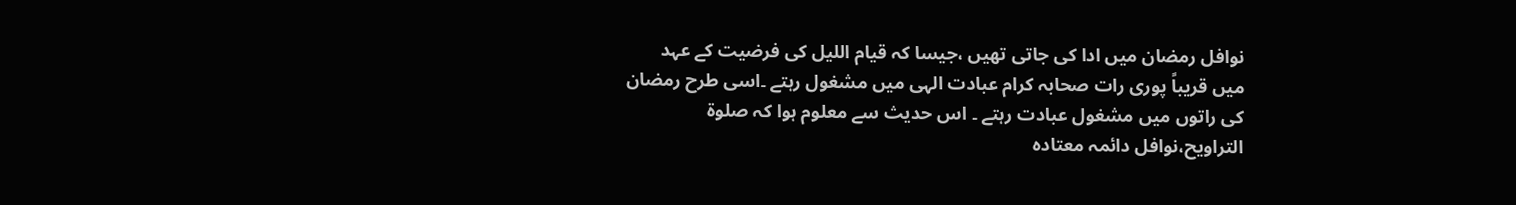نوافل رمضان میں ادا کی جاتی تھیں ،جیسا کہ قیام اللیل کی فرضیت کے عہد میں قریباً پوری رات صحابہ کرام عبادت الہی میں مشغول رہتے ۔اسی طرح رمضان کی راتوں میں مشغول عبادت رہتے ۔ اس حدیث سے معلوم ہوا کہ صلوۃ التراویح،نوافل دائمہ معتادہ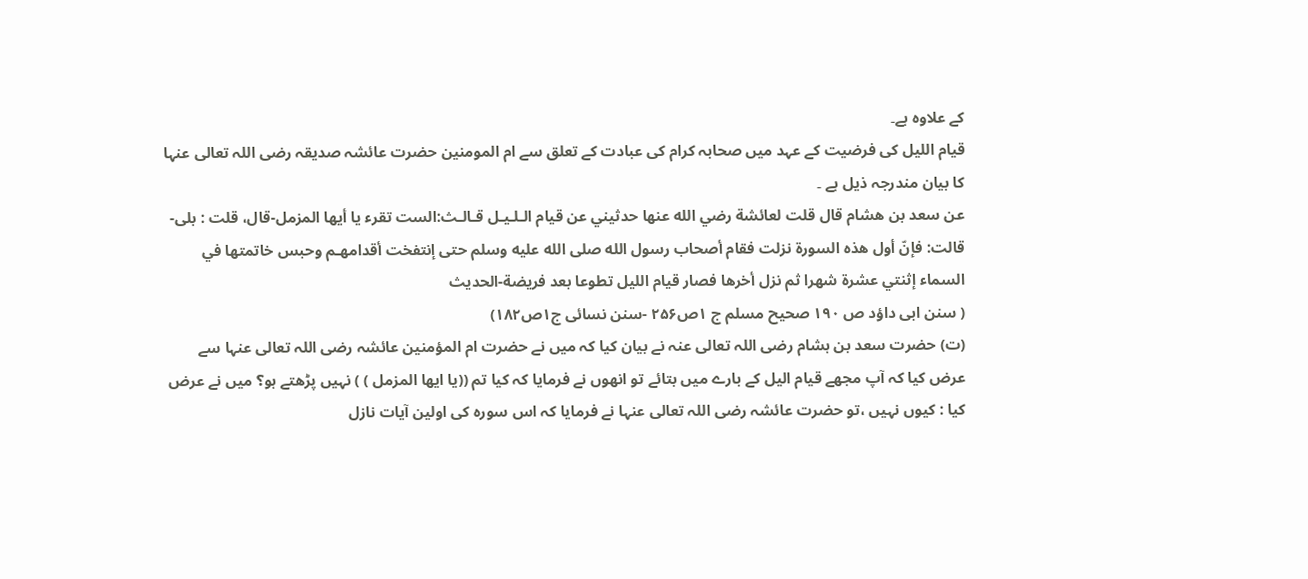کے علاوہ ہے۔
قیام اللیل کی فرضیت کے عہد میں صحابہ کرام کی عبادت کے تعلق سے ام المومنین حضرت عائشہ صدیقہ رضی اللہ تعالی عنہا کا بیان مندرجہ ذیل ہے ۔
عن سعد بن هشام قال قلت لعائشة رضي الله عنها حدثيني عن قيام الـلـيـل قـالـث:الست تقرء يا أيها المزمل-قال، قلت : بلى-قالت: فإنّ أول هذه السورة نزلت فقام أصحاب رسول الله صلى الله عليه وسلم حتی إنتفخت أقدامهـم وحبس خاتمتها في السماء إثنتي عشرة شهرا ثم نزل أخرها فصار قيام الليل تطوعا بعد فريضة-الحديث
( سنن ابی داؤد ص ۱۹۰ صحیح مسلم ج ۱ص۲۵۶ -سنن نسائی ج۱ص۱۸۲)
(ت) حضرت سعد بن ہشام رضی اللہ تعالی عنہ نے بیان کیا کہ میں نے حضرت ام المؤمنین عائشہ رضی اللہ تعالی عنہا سے عرض کیا کہ آپ مجھے قیام الیل کے بارے میں بتائے تو انھوں نے فرمایا کہ کیا تم ((يا ايها المزمل ) ) نہیں پڑھتے ہو؟ میں نے عرض کیا : کیوں نہیں ،تو حضرت عائشہ رضی اللہ تعالی عنہا نے فرمایا کہ اس سورہ کی اولین آیات نازل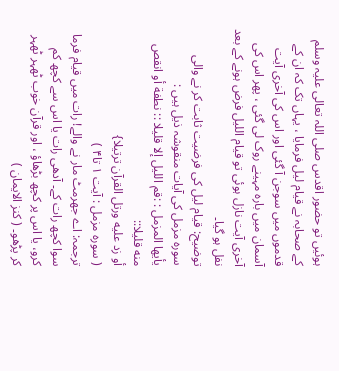ہوئیں تو حضور اقدس صلی اللہ تعالی علیہ وسلم کے صحابہ نے قیام لیل فرمایا ، یہاں تک کہ ان کے قدموں میں سوجن آ گئی اور اس کی آخری آیت آسمان میں بارہ مہینے روک لی گئی ، پھر اس کی آخری آیت نازل ہوئی تو قیام اللیل فرض ہونے کے بعد نفل ہو گیا۔
توضیح: قیام لیل کی فرضیت ثابت کر نے والی سورہ مزمل کی آیات منقوشہ ذیل ہیں :
يأيها المزمل : :قم الليل إلا قليلا :: نطفة أو انقص منه قليلا::
أو زد عليه ورتل القرآن ترتيلا}
( سورہ مزمل : آیت ۱ تا۴ )
ترجمہ: اے جھرمٹ مار نے والے! رات میں قیام فرما سوا کچھ رات کے۔ آدھی رات یا اس سے کچھ کم کرو، یا اس پر کچھ بڑھاؤ ، اور قرآن خوب ٹھہر ٹھہر کر پڑھو۔ ( کنز الایمان )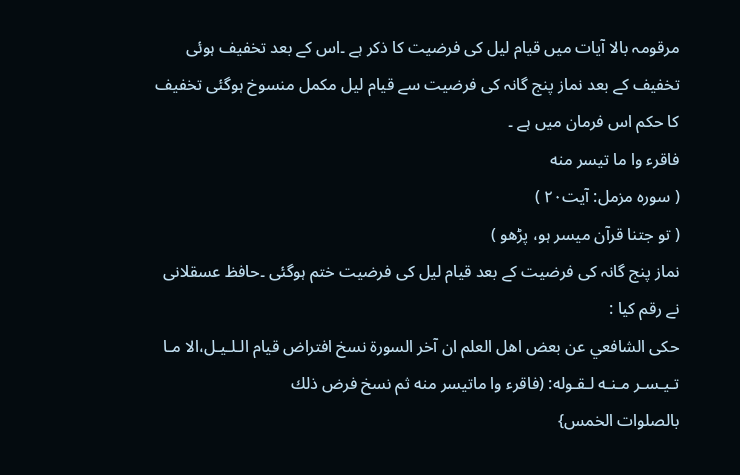مرقومہ بالا آیات میں قیام لیل کی فرضیت کا ذکر ہے ۔اس کے بعد تخفیف ہوئی تخفیف کے بعد نماز پنج گانہ کی فرضیت سے قیام لیل مکمل منسوخ ہوگئی تخفیف کا حکم اس فرمان میں ہے ۔
فاقرء وا ما تيسر منه
( سورہ مزمل: آیت۲۰ )
( تو جتنا قرآن میسر ہو، پڑھو )
نماز پنج گانہ کی فرضیت کے بعد قیام لیل کی فرضیت ختم ہوگئی ۔حافظ عسقلانی نے رقم کیا :
حكى الشافعي عن بعض اهل العلم ان آخر السورة نسخ افتراض قيام الـلـيـل،الا مـا تـيـسـر مـنـه لـقـوله: (فاقرء وا ماتيسر منه ثم نسخ فرض ذلك
بالصلوات الخمس}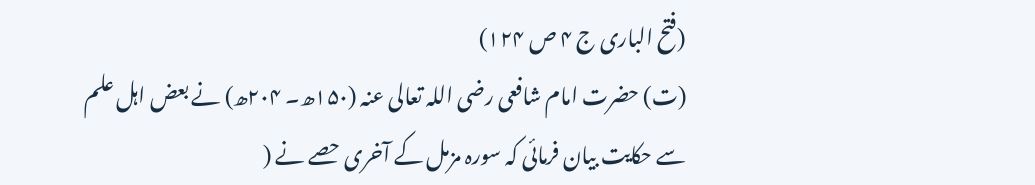(فتح الباری ج ۴ ص ۱۲۴)
(ت) حضرت امام شافعی رضی اللہ تعالی عنہ (۱۵۰ھ۔ ۲۰۴ھ) نے بعض اہل علم سے حکایت بیان فرمائی کہ سورہ مزمل کے آخری حصے نے (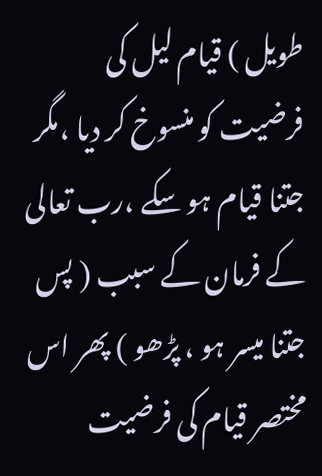طویل ) قیام لیل کی فرضیت کو منسوخ کر دیا ،مگر جتنا قیام ہو سکے ،رب تعالی کے فرمان کے سبب ( پس جتنا میسر ہو ، پڑھو ) پھر اس مختصر قیام کی فرضیت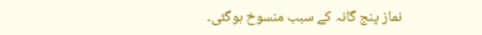نماز پنج گانہ کے سبب منسوخ ہوگئی۔